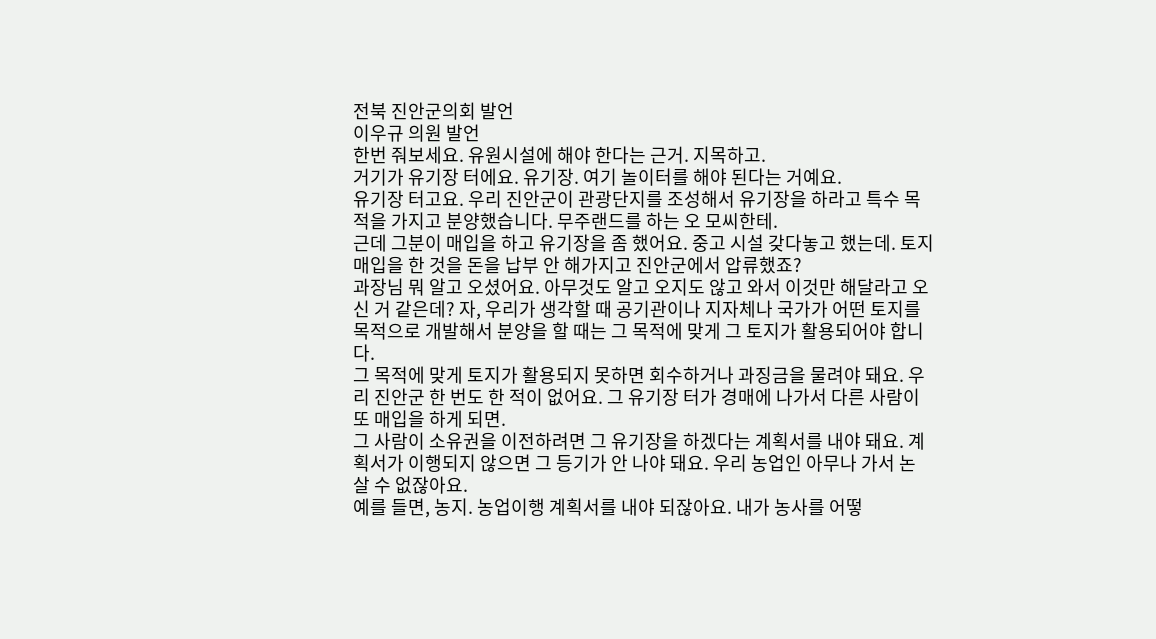전북 진안군의회 발언
이우규 의원 발언
한번 줘보세요. 유원시설에 해야 한다는 근거. 지목하고.
거기가 유기장 터에요. 유기장. 여기 놀이터를 해야 된다는 거예요.
유기장 터고요. 우리 진안군이 관광단지를 조성해서 유기장을 하라고 특수 목적을 가지고 분양했습니다. 무주랜드를 하는 오 모씨한테.
근데 그분이 매입을 하고 유기장을 좀 했어요. 중고 시설 갖다놓고 했는데. 토지 매입을 한 것을 돈을 납부 안 해가지고 진안군에서 압류했죠?
과장님 뭐 알고 오셨어요. 아무것도 알고 오지도 않고 와서 이것만 해달라고 오신 거 같은데? 자, 우리가 생각할 때 공기관이나 지자체나 국가가 어떤 토지를 목적으로 개발해서 분양을 할 때는 그 목적에 맞게 그 토지가 활용되어야 합니다.
그 목적에 맞게 토지가 활용되지 못하면 회수하거나 과징금을 물려야 돼요. 우리 진안군 한 번도 한 적이 없어요. 그 유기장 터가 경매에 나가서 다른 사람이 또 매입을 하게 되면.
그 사람이 소유권을 이전하려면 그 유기장을 하겠다는 계획서를 내야 돼요. 계획서가 이행되지 않으면 그 등기가 안 나야 돼요. 우리 농업인 아무나 가서 논 살 수 없잖아요.
예를 들면, 농지. 농업이행 계획서를 내야 되잖아요. 내가 농사를 어떻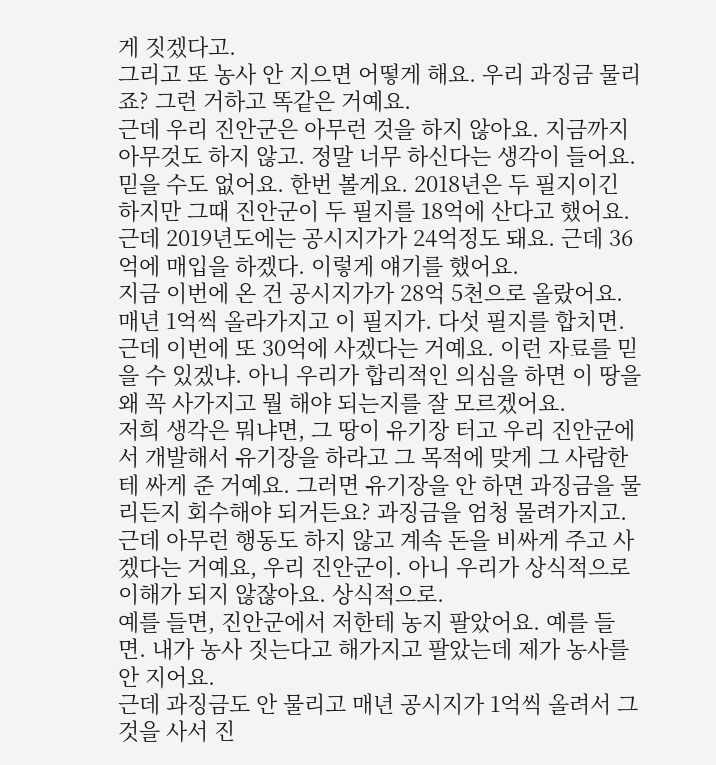게 짓겠다고.
그리고 또 농사 안 지으면 어떻게 해요. 우리 과징금 물리죠? 그런 거하고 똑같은 거예요.
근데 우리 진안군은 아무런 것을 하지 않아요. 지금까지 아무것도 하지 않고. 정말 너무 하신다는 생각이 들어요.
믿을 수도 없어요. 한번 볼게요. 2018년은 두 필지이긴 하지만 그때 진안군이 두 필지를 18억에 산다고 했어요.
근데 2019년도에는 공시지가가 24억정도 돼요. 근데 36억에 매입을 하겠다. 이렇게 얘기를 했어요.
지금 이번에 온 건 공시지가가 28억 5천으로 올랐어요. 매년 1억씩 올라가지고 이 필지가. 다섯 필지를 합치면.
근데 이번에 또 30억에 사겠다는 거예요. 이런 자료를 믿을 수 있겠냐. 아니 우리가 합리적인 의심을 하면 이 땅을 왜 꼭 사가지고 뭘 해야 되는지를 잘 모르겠어요.
저희 생각은 뭐냐면, 그 땅이 유기장 터고 우리 진안군에서 개발해서 유기장을 하라고 그 목적에 맞게 그 사람한테 싸게 준 거예요. 그러면 유기장을 안 하면 과징금을 물리든지 회수해야 되거든요? 과징금을 엄청 물려가지고.
근데 아무런 행동도 하지 않고 계속 돈을 비싸게 주고 사겠다는 거예요, 우리 진안군이. 아니 우리가 상식적으로 이해가 되지 않잖아요. 상식적으로.
예를 들면, 진안군에서 저한테 농지 팔았어요. 예를 들면. 내가 농사 짓는다고 해가지고 팔았는데 제가 농사를 안 지어요.
근데 과징금도 안 물리고 매년 공시지가 1억씩 올려서 그것을 사서 진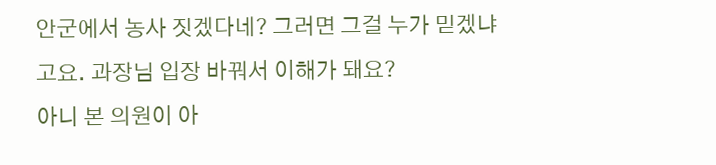안군에서 농사 짓겠다네? 그러면 그걸 누가 믿겠냐고요. 과장님 입장 바꿔서 이해가 돼요?
아니 본 의원이 아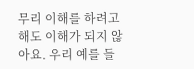무리 이해를 하려고 해도 이해가 되지 않아요. 우리 예를 들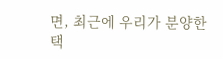면, 최근에 우리가 분양한 택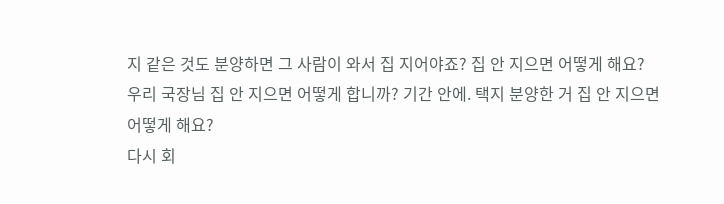지 같은 것도 분양하면 그 사람이 와서 집 지어야죠? 집 안 지으면 어떻게 해요?
우리 국장님 집 안 지으면 어떻게 합니까? 기간 안에. 택지 분양한 거 집 안 지으면 어떻게 해요?
다시 회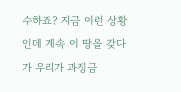수하죠? 지금 이런 상황인데 계속 이 땅을 갖다가 우리가 과징금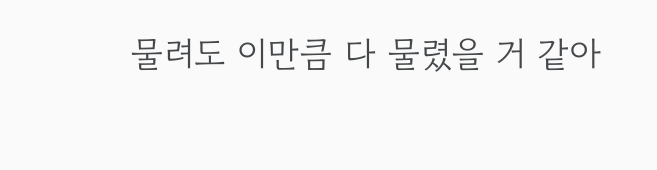물려도 이만큼 다 물렸을 거 같아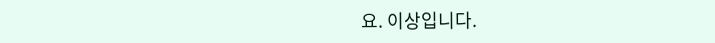요. 이상입니다.